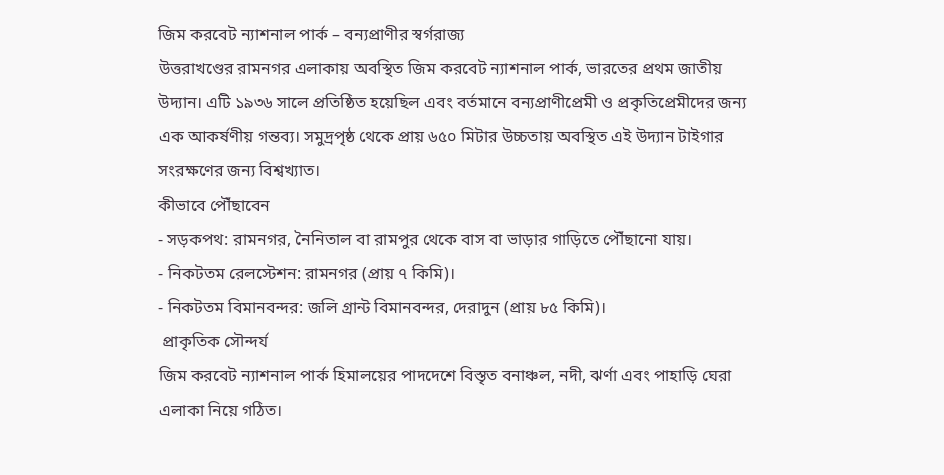জিম করবেট ন্যাশনাল পার্ক – বন্যপ্রাণীর স্বর্গরাজ্য
উত্তরাখণ্ডের রামনগর এলাকায় অবস্থিত জিম করবেট ন্যাশনাল পার্ক, ভারতের প্রথম জাতীয় উদ্যান। এটি ১৯৩৬ সালে প্রতিষ্ঠিত হয়েছিল এবং বর্তমানে বন্যপ্রাণীপ্রেমী ও প্রকৃতিপ্রেমীদের জন্য এক আকর্ষণীয় গন্তব্য। সমুদ্রপৃষ্ঠ থেকে প্রায় ৬৫০ মিটার উচ্চতায় অবস্থিত এই উদ্যান টাইগার সংরক্ষণের জন্য বিশ্বখ্যাত।
কীভাবে পৌঁছাবেন
- সড়কপথ: রামনগর, নৈনিতাল বা রামপুর থেকে বাস বা ভাড়ার গাড়িতে পৌঁছানো যায়।
- নিকটতম রেলস্টেশন: রামনগর (প্রায় ৭ কিমি)।
- নিকটতম বিমানবন্দর: জলি গ্রান্ট বিমানবন্দর, দেরাদুন (প্রায় ৮৫ কিমি)।
 প্রাকৃতিক সৌন্দর্য
জিম করবেট ন্যাশনাল পার্ক হিমালয়ের পাদদেশে বিস্তৃত বনাঞ্চল, নদী, ঝর্ণা এবং পাহাড়ি ঘেরা এলাকা নিয়ে গঠিত।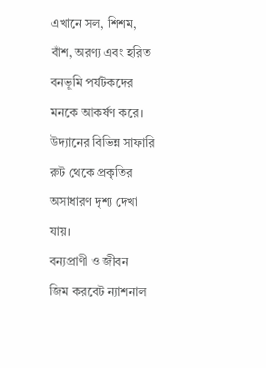এখানে সল, শিশম, বাঁশ, অরণ্য এবং হরিত বনভূমি পর্যটকদের মনকে আকর্ষণ করে। উদ্যানের বিভিন্ন সাফারি রুট থেকে প্রকৃতির অসাধারণ দৃশ্য দেখা যায়।
বন্যপ্রাণী ও জীবন
জিম করবেট ন্যাশনাল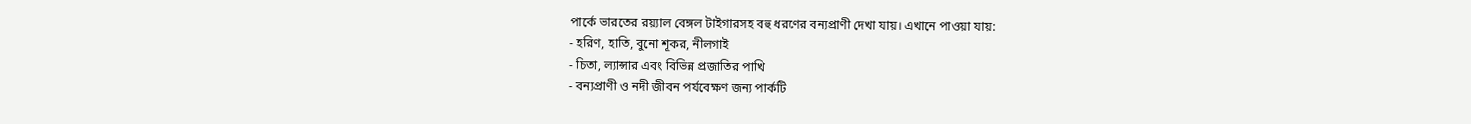পার্কে ভারতের রয়্যাল বেঙ্গল টাইগারসহ বহু ধরণের বন্যপ্রাণী দেখা যায়। এখানে পাওয়া যায়:
- হরিণ, হাতি, বুনো শূকর, নীলগাই
- চিতা, ল্যান্সার এবং বিভিন্ন প্রজাতির পাখি
- বন্যপ্রাণী ও নদী জীবন পর্যবেক্ষণ জন্য পার্কটি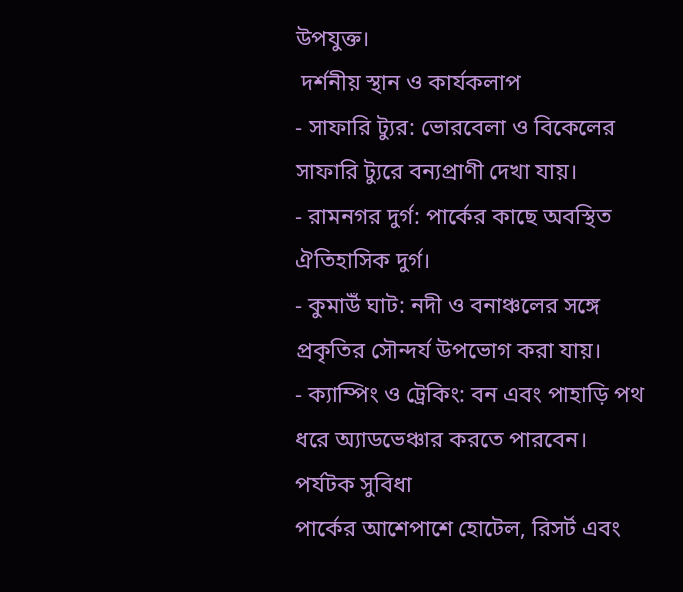উপযুক্ত।
 দর্শনীয় স্থান ও কার্যকলাপ
- সাফারি ট্যুর: ভোরবেলা ও বিকেলের সাফারি ট্যুরে বন্যপ্রাণী দেখা যায়।
- রামনগর দুর্গ: পার্কের কাছে অবস্থিত ঐতিহাসিক দুর্গ।
- কুমাউঁ ঘাট: নদী ও বনাঞ্চলের সঙ্গে প্রকৃতির সৌন্দর্য উপভোগ করা যায়।
- ক্যাম্পিং ও ট্রেকিং: বন এবং পাহাড়ি পথ ধরে অ্যাডভেঞ্চার করতে পারবেন।
পর্যটক সুবিধা
পার্কের আশেপাশে হোটেল, রিসর্ট এবং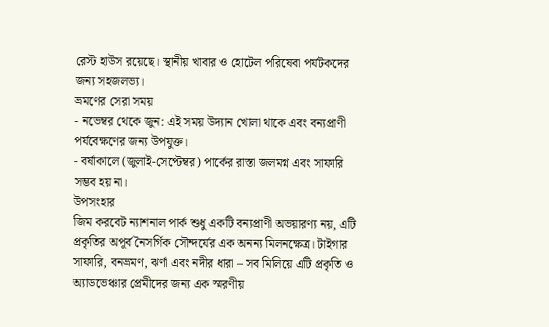রেস্ট হাউস রয়েছে। স্থানীয় খাবার ও হোটেল পরিষেবা পর্যটকদের জন্য সহজলভ্য।
ভ্রমণের সেরা সময়
- নভেম্বর থেকে জুন: এই সময় উদ্যান খোলা থাকে এবং বন্যপ্রাণী পর্যবেক্ষণের জন্য উপযুক্ত।
- বর্ষাকালে (জুলাই-সেপ্টেম্বর) পার্কের রাস্তা জলমগ্ন এবং সাফারি সম্ভব হয় না।
উপসংহার
জিম করবেট ন্যাশনাল পার্ক শুধু একটি বন্যপ্রাণী অভয়ারণ্য নয়, এটি প্রকৃতির অপূর্ব নৈসর্গিক সৌন্দর্যের এক অনন্য মিলনক্ষেত্র। টাইগার সাফারি, বনভ্রমণ, ঝর্ণা এবং নদীর ধারা – সব মিলিয়ে এটি প্রকৃতি ও অ্যাডভেঞ্চার প্রেমীদের জন্য এক স্মরণীয়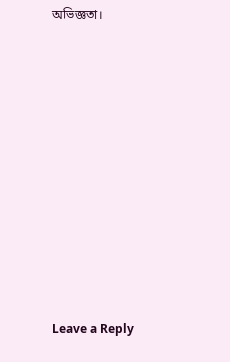অভিজ্ঞতা।












Leave a Reply